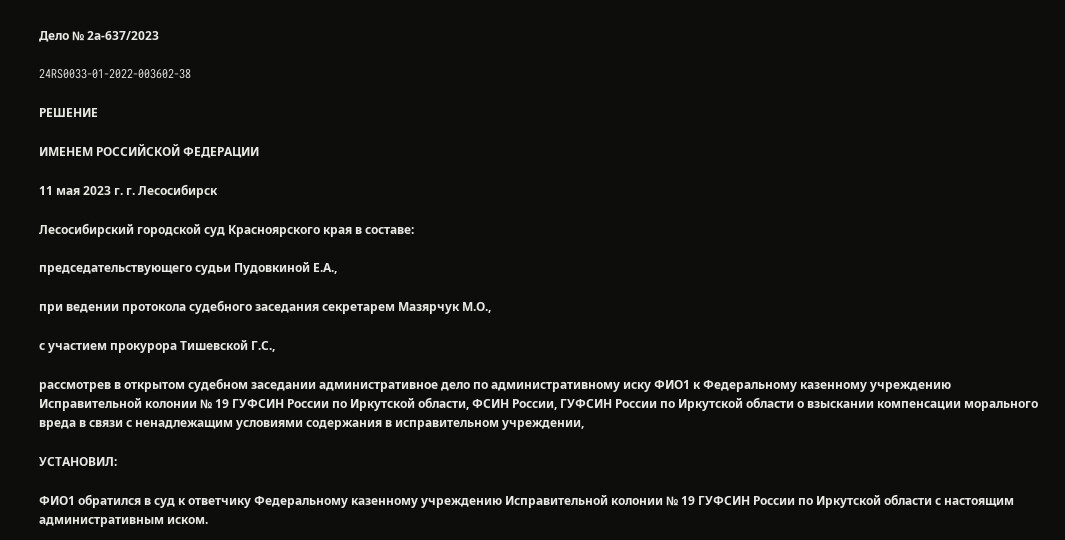Дело № 2а-637/2023

24RS0033-01-2022-003602-38

РЕШЕНИЕ

ИМЕНЕМ РОССИЙСКОЙ ФЕДЕРАЦИИ

11 мая 2023 г. г. Лесосибирск

Лесосибирский городской суд Красноярского края в составе:

председательствующего судьи Пудовкиной Е.А.,

при ведении протокола судебного заседания секретарем Мазярчук М.О.,

с участием прокурора Тишевской Г.С.,

рассмотрев в открытом судебном заседании административное дело по административному иску ФИО1 к Федеральному казенному учреждению Исправительной колонии № 19 ГУФСИН России по Иркутской области, ФСИН России, ГУФСИН России по Иркутской области о взыскании компенсации морального вреда в связи с ненадлежащим условиями содержания в исправительном учреждении,

УСТАНОВИЛ:

ФИО1 обратился в суд к ответчику Федеральному казенному учреждению Исправительной колонии № 19 ГУФСИН России по Иркутской области с настоящим административным иском.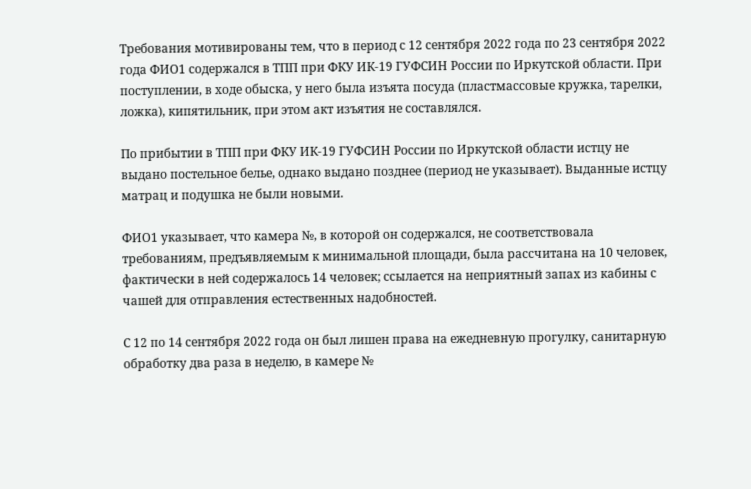Требования мотивированы тем, что в период с 12 сентября 2022 года по 23 сентября 2022 года ФИО1 содержался в ТПП при ФКУ ИК-19 ГУФСИН России по Иркутской области. При поступлении, в ходе обыска, у него была изъята посуда (пластмассовые кружка, тарелки, ложка), кипятильник, при этом акт изъятия не составлялся.

По прибытии в ТПП при ФКУ ИК-19 ГУФСИН России по Иркутской области истцу не выдано постельное белье, однако выдано позднее (период не указывает). Выданные истцу матрац и подушка не были новыми.

ФИО1 указывает, что камера №, в которой он содержался, не соответствовала требованиям, предъявляемым к минимальной площади, была рассчитана на 10 человек, фактически в ней содержалось 14 человек; ссылается на неприятный запах из кабины с чашей для отправления естественных надобностей.

С 12 по 14 сентября 2022 года он был лишен права на ежедневную прогулку, санитарную обработку два раза в неделю, в камере №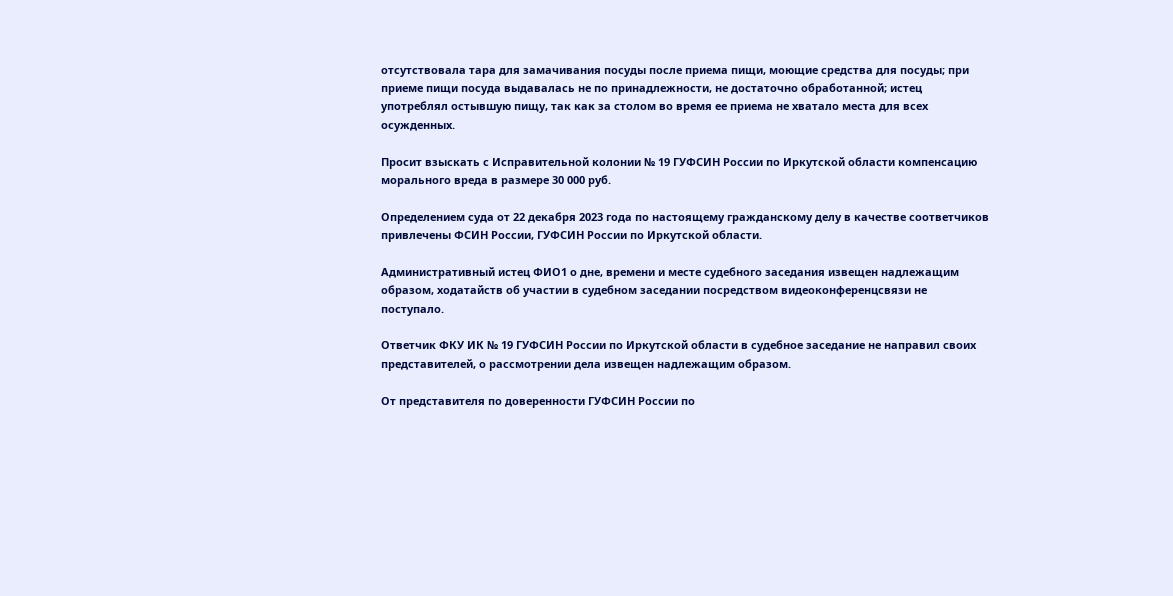отсутствовала тара для замачивания посуды после приема пищи, моющие средства для посуды; при приеме пищи посуда выдавалась не по принадлежности, не достаточно обработанной; истец употреблял остывшую пищу, так как за столом во время ее приема не хватало места для всех осужденных.

Просит взыскать с Исправительной колонии № 19 ГУФСИН России по Иркутской области компенсацию морального вреда в размере 30 000 руб.

Определением суда от 22 декабря 2023 года по настоящему гражданскому делу в качестве соответчиков привлечены ФСИН России, ГУФСИН России по Иркутской области.

Административный истец ФИО1 о дне, времени и месте судебного заседания извещен надлежащим образом, ходатайств об участии в судебном заседании посредством видеоконференцсвязи не поступало.

Ответчик ФКУ ИК № 19 ГУФСИН России по Иркутской области в судебное заседание не направил своих представителей, о рассмотрении дела извещен надлежащим образом.

От представителя по доверенности ГУФСИН России по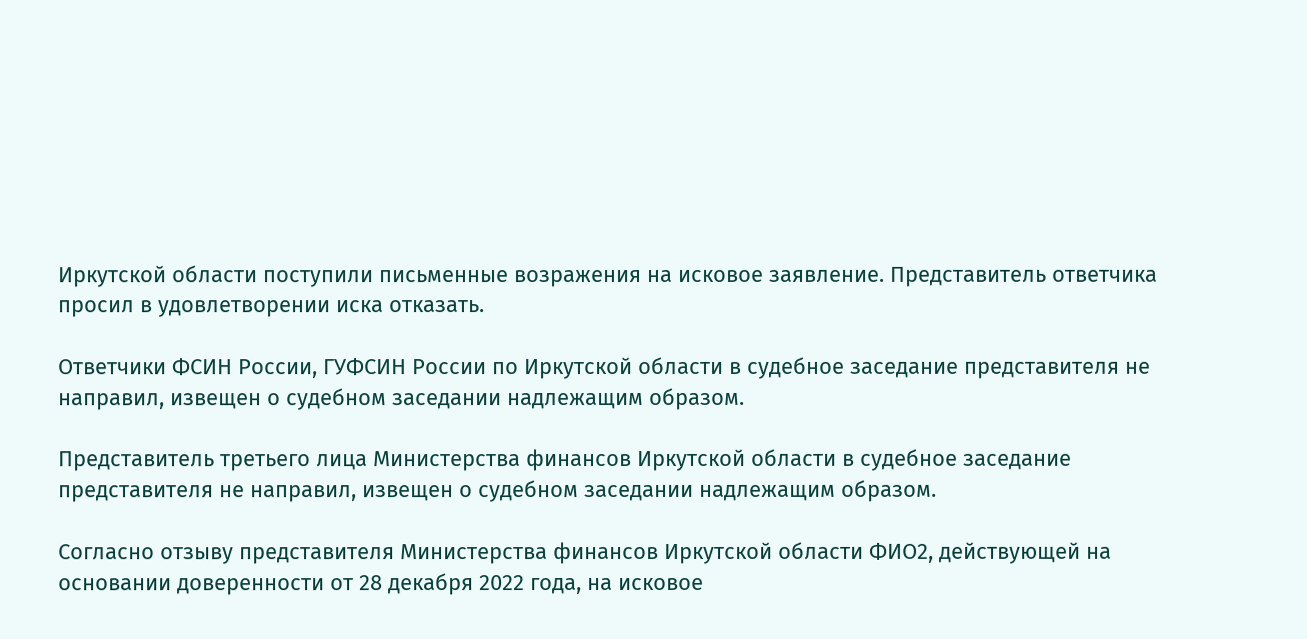Иркутской области поступили письменные возражения на исковое заявление. Представитель ответчика просил в удовлетворении иска отказать.

Ответчики ФСИН России, ГУФСИН России по Иркутской области в судебное заседание представителя не направил, извещен о судебном заседании надлежащим образом.

Представитель третьего лица Министерства финансов Иркутской области в судебное заседание представителя не направил, извещен о судебном заседании надлежащим образом.

Согласно отзыву представителя Министерства финансов Иркутской области ФИО2, действующей на основании доверенности от 28 декабря 2022 года, на исковое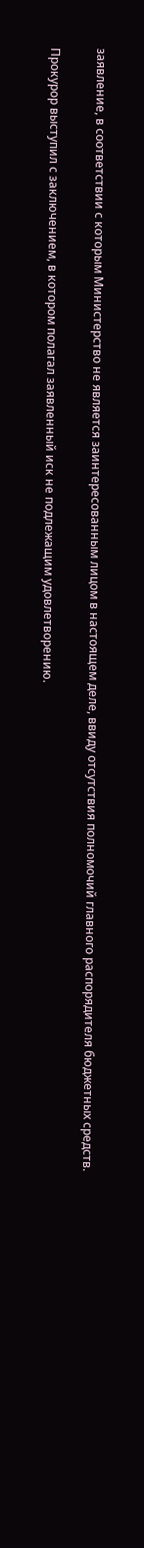заявление, в соответствии с которым Министерство не является заинтересованным лицом в настоящем деле, ввиду отсутствия полномочий главного распорядителя бюджетных средств.

Прокурор выступил с заключением, в котором полагал заявленный иск не подлежащим удовлетворению.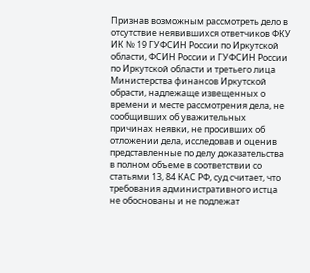Признав возможным рассмотреть дело в отсутствие неявившихся ответчиков ФКУ ИК № 19 ГУФСИН России по Иркутской области, ФСИН России и ГУФСИН России по Иркутской области и третьего лица Министерства финансов Иркутской обрасти, надлежаще извещенных о времени и месте рассмотрения дела, не сообщивших об уважительных причинах неявки, не просивших об отложении дела, исследовав и оценив представленные по делу доказательства в полном объеме в соответствии со статьями 13, 84 КАС РФ, суд считает, что требования административного истца не обоснованы и не подлежат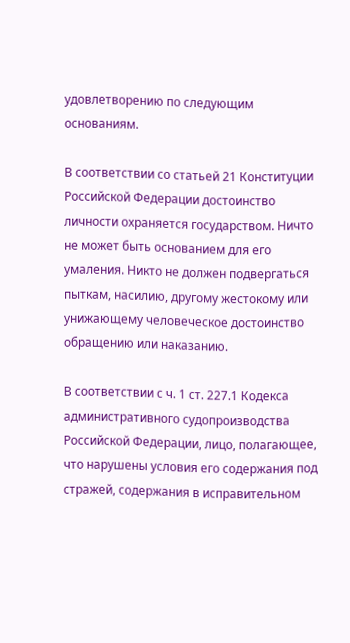удовлетворению по следующим основаниям.

В соответствии со статьей 21 Конституции Российской Федерации достоинство личности охраняется государством. Ничто не может быть основанием для его умаления. Никто не должен подвергаться пыткам, насилию, другому жестокому или унижающему человеческое достоинство обращению или наказанию.

В соответствии с ч. 1 ст. 227.1 Кодекса административного судопроизводства Российской Федерации, лицо, полагающее, что нарушены условия его содержания под стражей, содержания в исправительном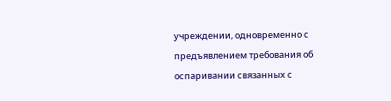учреждении, одновременно с предъявлением требования об оспаривании связанных с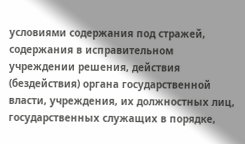условиями содержания под стражей, содержания в исправительном учреждении решения, действия (бездействия) органа государственной власти, учреждения, их должностных лиц, государственных служащих в порядке,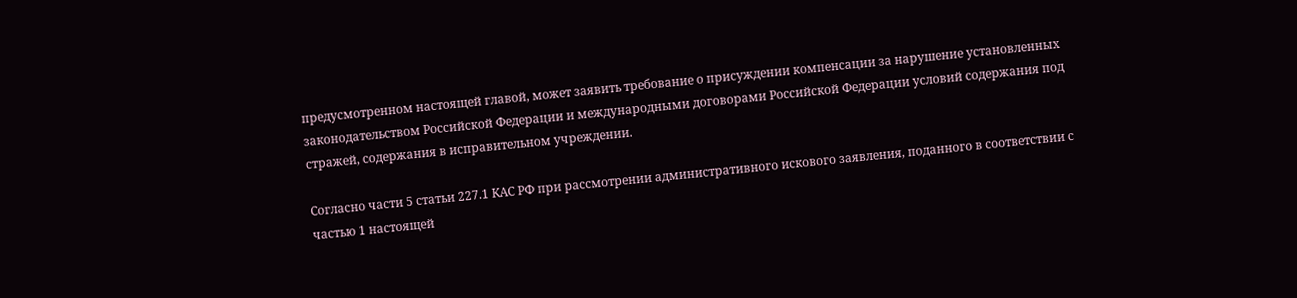предусмотренном настоящей главой, может заявить требование о присуждении компенсации за нарушение установленных законодательством Российской Федерации и международными договорами Российской Федерации условий содержания под стражей, содержания в исправительном учреждении.

Согласно части 5 статьи 227.1 КАС РФ при рассмотрении административного искового заявления, поданного в соответствии с частью 1 настоящей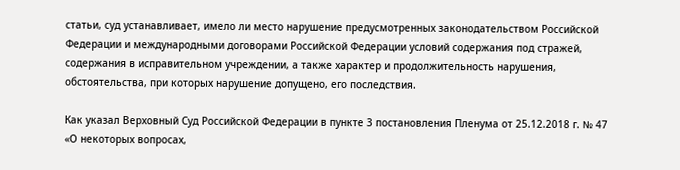статьи, суд устанавливает, имело ли место нарушение предусмотренных законодательством Российской Федерации и международными договорами Российской Федерации условий содержания под стражей, содержания в исправительном учреждении, а также характер и продолжительность нарушения, обстоятельства, при которых нарушение допущено, его последствия.

Как указал Верховный Суд Российской Федерации в пункте 3 постановления Пленума от 25.12.2018 г. № 47 «О некоторых вопросах,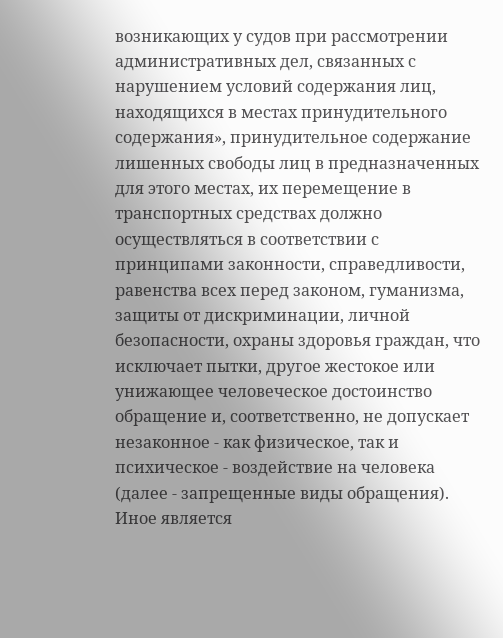возникающих у судов при рассмотрении административных дел, связанных с нарушением условий содержания лиц, находящихся в местах принудительного содержания», принудительное содержание лишенных свободы лиц в предназначенных для этого местах, их перемещение в транспортных средствах должно осуществляться в соответствии с принципами законности, справедливости, равенства всех перед законом, гуманизма, защиты от дискриминации, личной безопасности, охраны здоровья граждан, что исключает пытки, другое жестокое или унижающее человеческое достоинство обращение и, соответственно, не допускает незаконное - как физическое, так и психическое - воздействие на человека (далее - запрещенные виды обращения). Иное является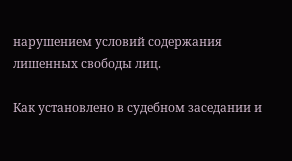нарушением условий содержания лишенных свободы лиц.

Как установлено в судебном заседании и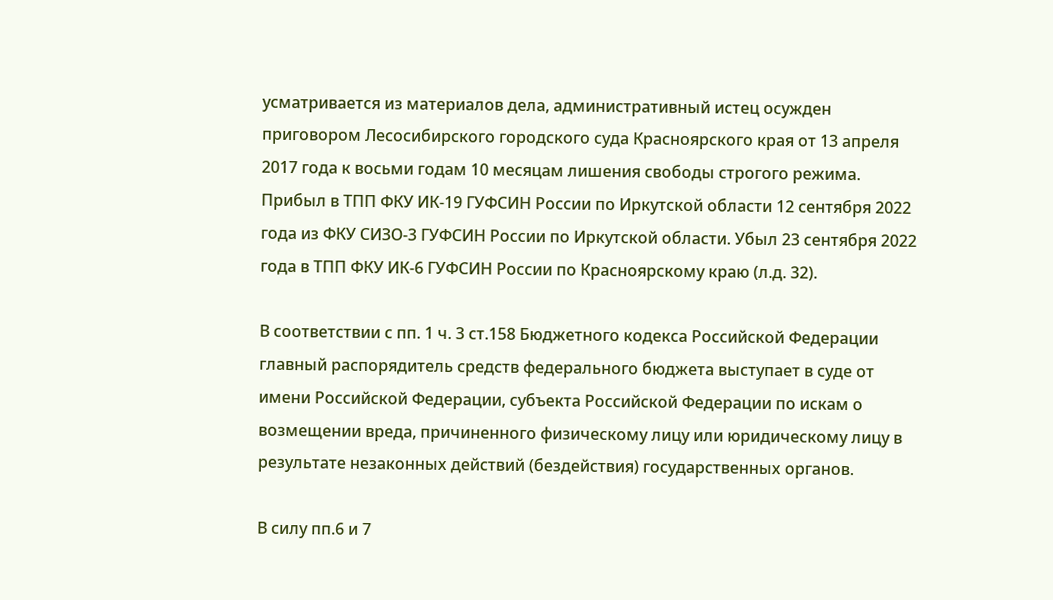усматривается из материалов дела, административный истец осужден приговором Лесосибирского городского суда Красноярского края от 13 апреля 2017 года к восьми годам 10 месяцам лишения свободы строгого режима. Прибыл в ТПП ФКУ ИК-19 ГУФСИН России по Иркутской области 12 сентября 2022 года из ФКУ СИЗО-3 ГУФСИН России по Иркутской области. Убыл 23 сентября 2022 года в ТПП ФКУ ИК-6 ГУФСИН России по Красноярскому краю (л.д. 32).

В соответствии с пп. 1 ч. 3 ст.158 Бюджетного кодекса Российской Федерации главный распорядитель средств федерального бюджета выступает в суде от имени Российской Федерации, субъекта Российской Федерации по искам о возмещении вреда, причиненного физическому лицу или юридическому лицу в результате незаконных действий (бездействия) государственных органов.

В силу пп.6 и 7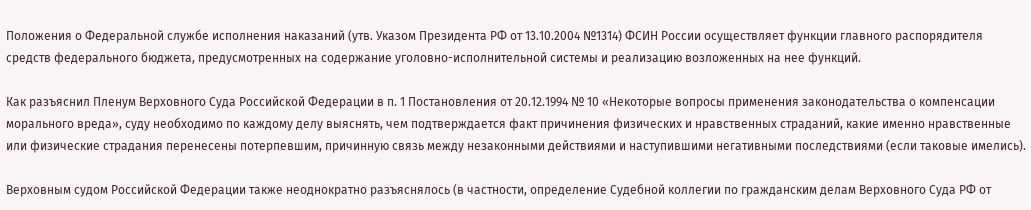Положения о Федеральной службе исполнения наказаний (утв. Указом Президента РФ от 13.10.2004 №1314) ФСИН России осуществляет функции главного распорядителя средств федерального бюджета, предусмотренных на содержание уголовно-исполнительной системы и реализацию возложенных на нее функций.

Как разъяснил Пленум Верховного Суда Российской Федерации в п. 1 Постановления от 20.12.1994 № 10 «Некоторые вопросы применения законодательства о компенсации морального вреда», суду необходимо по каждому делу выяснять, чем подтверждается факт причинения физических и нравственных страданий, какие именно нравственные или физические страдания перенесены потерпевшим, причинную связь между незаконными действиями и наступившими негативными последствиями (если таковые имелись).

Верховным судом Российской Федерации также неоднократно разъяснялось (в частности, определение Судебной коллегии по гражданским делам Верховного Суда РФ от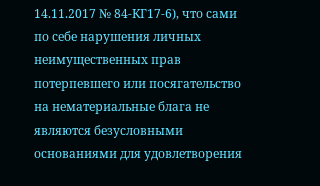14.11.2017 № 84-КГ17-6), что сами по себе нарушения личных неимущественных прав потерпевшего или посягательство на нематериальные блага не являются безусловными основаниями для удовлетворения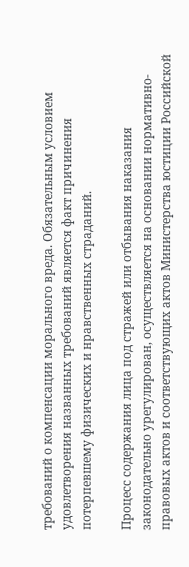требований о компенсации морального вреда. Обязательным условием удовлетворения названных требований является факт причинения потерпевшему физических и нравственных страданий.

Процесс содержания лица под стражей или отбывания наказания законодательно урегулирован, осуществляется на основании нормативно-правовых актов и соответствующих актов Министерства юстиции Российской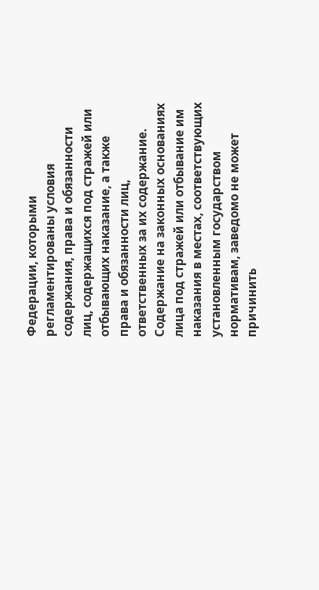Федерации, которыми регламентированы условия содержания, права и обязанности лиц, содержащихся под стражей или отбывающих наказание, а также права и обязанности лиц, ответственных за их содержание. Содержание на законных основаниях лица под стражей или отбывание им наказания в местах, соответствующих установленным государством нормативам, заведомо не может причинить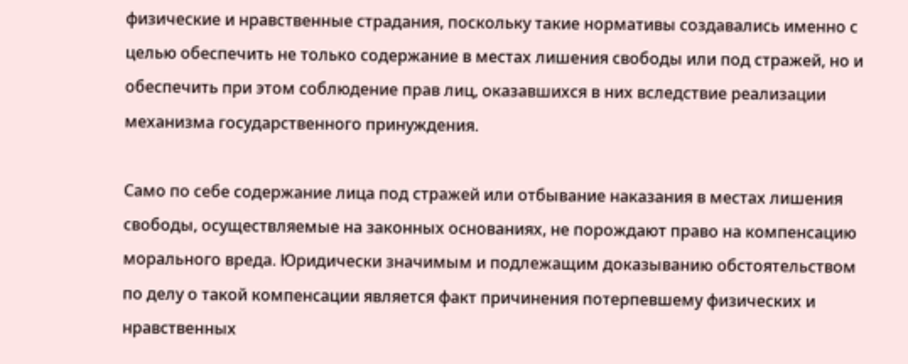физические и нравственные страдания, поскольку такие нормативы создавались именно с целью обеспечить не только содержание в местах лишения свободы или под стражей, но и обеспечить при этом соблюдение прав лиц, оказавшихся в них вследствие реализации механизма государственного принуждения.

Само по себе содержание лица под стражей или отбывание наказания в местах лишения свободы, осуществляемые на законных основаниях, не порождают право на компенсацию морального вреда. Юридически значимым и подлежащим доказыванию обстоятельством по делу о такой компенсации является факт причинения потерпевшему физических и нравственных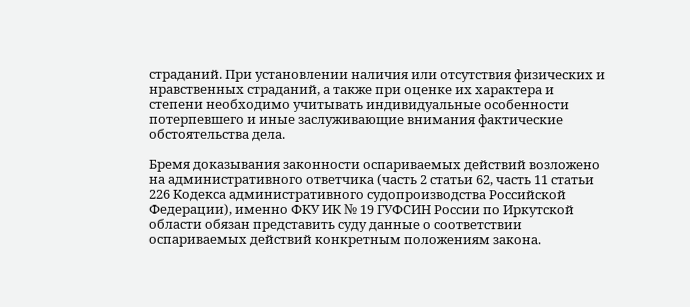страданий. При установлении наличия или отсутствия физических и нравственных страданий, а также при оценке их характера и степени необходимо учитывать индивидуальные особенности потерпевшего и иные заслуживающие внимания фактические обстоятельства дела.

Бремя доказывания законности оспариваемых действий возложено на административного ответчика (часть 2 статьи 62, часть 11 статьи 226 Кодекса административного судопроизводства Российской Федерации), именно ФКУ ИК № 19 ГУФСИН России по Иркутской области обязан представить суду данные о соответствии оспариваемых действий конкретным положениям закона.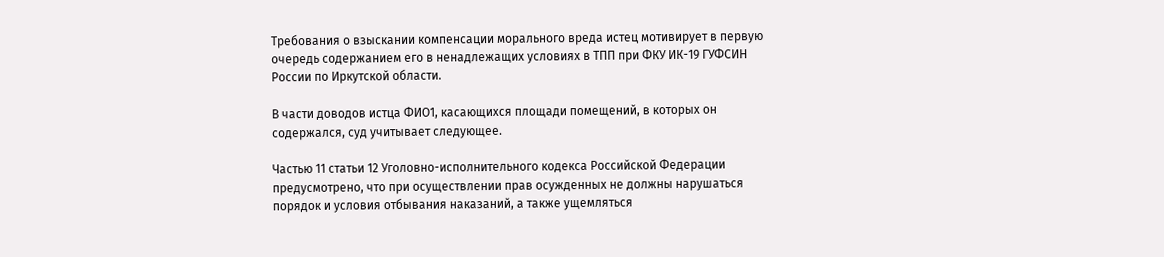Требования о взыскании компенсации морального вреда истец мотивирует в первую очередь содержанием его в ненадлежащих условиях в ТПП при ФКУ ИК-19 ГУФСИН России по Иркутской области.

В части доводов истца ФИО1, касающихся площади помещений, в которых он содержался, суд учитывает следующее.

Частью 11 статьи 12 Уголовно-исполнительного кодекса Российской Федерации предусмотрено, что при осуществлении прав осужденных не должны нарушаться порядок и условия отбывания наказаний, а также ущемляться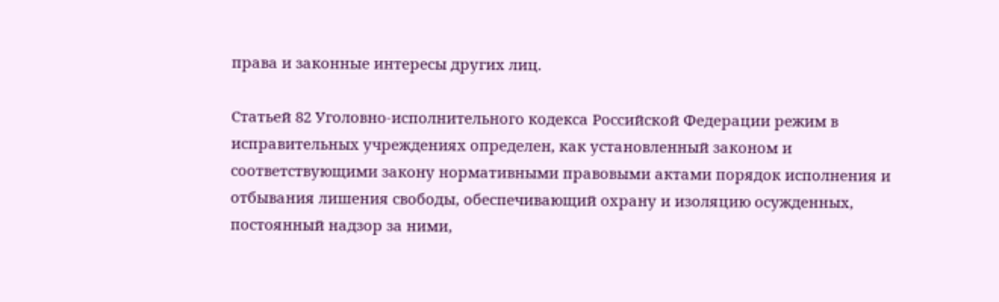права и законные интересы других лиц.

Статьей 82 Уголовно-исполнительного кодекса Российской Федерации режим в исправительных учреждениях определен, как установленный законом и соответствующими закону нормативными правовыми актами порядок исполнения и отбывания лишения свободы, обеспечивающий охрану и изоляцию осужденных, постоянный надзор за ними,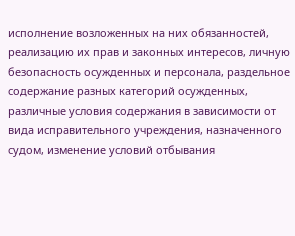исполнение возложенных на них обязанностей, реализацию их прав и законных интересов, личную безопасность осужденных и персонала, раздельное содержание разных категорий осужденных, различные условия содержания в зависимости от вида исправительного учреждения, назначенного судом, изменение условий отбывания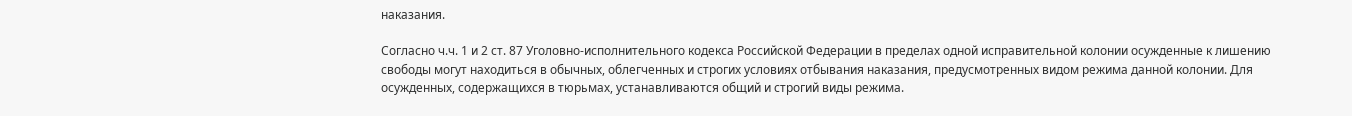наказания.

Согласно ч.ч. 1 и 2 ст. 87 Уголовно-исполнительного кодекса Российской Федерации в пределах одной исправительной колонии осужденные к лишению свободы могут находиться в обычных, облегченных и строгих условиях отбывания наказания, предусмотренных видом режима данной колонии. Для осужденных, содержащихся в тюрьмах, устанавливаются общий и строгий виды режима.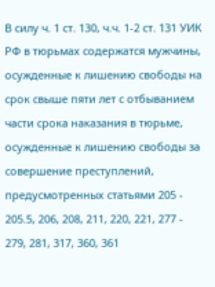В силу ч. 1 ст. 130, ч.ч. 1-2 ст. 131 УИК РФ в тюрьмах содержатся мужчины, осужденные к лишению свободы на срок свыше пяти лет с отбыванием части срока наказания в тюрьме, осужденные к лишению свободы за совершение преступлений, предусмотренных статьями 205 - 205.5, 206, 208, 211, 220, 221, 277 - 279, 281, 317, 360, 361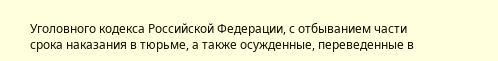Уголовного кодекса Российской Федерации, с отбыванием части срока наказания в тюрьме, а также осужденные, переведенные в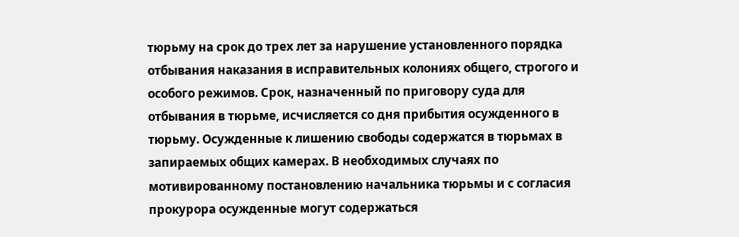тюрьму на срок до трех лет за нарушение установленного порядка отбывания наказания в исправительных колониях общего, строгого и особого режимов. Срок, назначенный по приговору суда для отбывания в тюрьме, исчисляется со дня прибытия осужденного в тюрьму. Осужденные к лишению свободы содержатся в тюрьмах в запираемых общих камерах. В необходимых случаях по мотивированному постановлению начальника тюрьмы и с согласия прокурора осужденные могут содержаться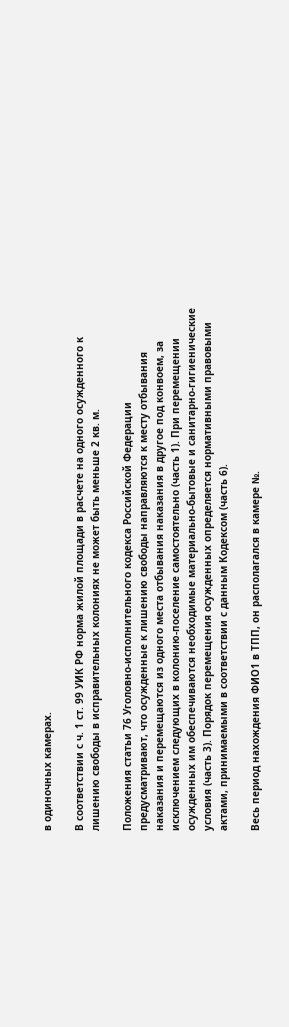в одиночных камерах.

В соответствии с ч. 1 ст. 99 УИК РФ норма жилой площади в расчете на одного осужденного к лишению свободы в исправительных колониях не может быть меньше 2 кв. м.

Положения статьи 76 Уголовно-исполнительного кодекса Российской Федерации предусматривают, что осужденные к лишению свободы направляются к месту отбывания наказания и перемещаются из одного места отбывания наказания в другое под конвоем, за исключением следующих в колонию-поселение самостоятельно (часть 1). При перемещении осужденных им обеспечиваются необходимые материально-бытовые и санитарно-гигиенические условия (часть 3). Порядок перемещения осужденных определяется нормативными правовыми актами, принимаемыми в соответствии с данным Кодексом (часть 6).

Весь период нахождения ФИО1 в ТПП, он располагался в камере №.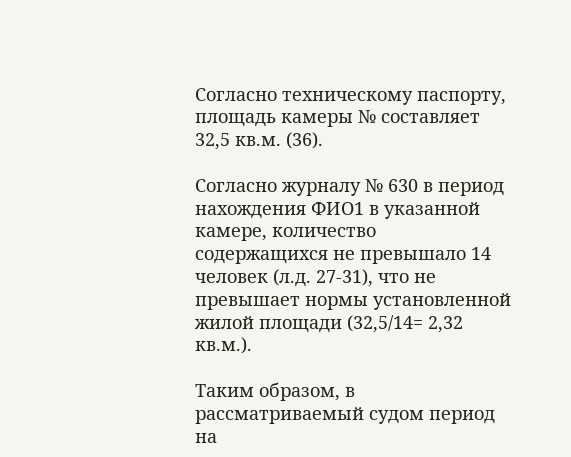Согласно техническому паспорту, площадь камеры № составляет 32,5 кв.м. (36).

Согласно журналу № 630 в период нахождения ФИО1 в указанной камере, количество содержащихся не превышало 14 человек (л.д. 27-31), что не превышает нормы установленной жилой площади (32,5/14= 2,32 кв.м.).

Таким образом, в рассматриваемый судом период на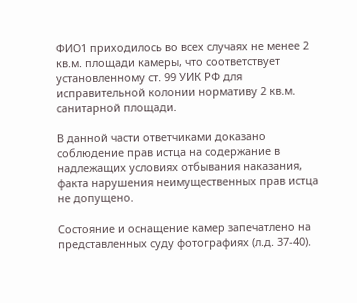ФИО1 приходилось во всех случаях не менее 2 кв.м. площади камеры, что соответствует установленному ст. 99 УИК РФ для исправительной колонии нормативу 2 кв.м. санитарной площади.

В данной части ответчиками доказано соблюдение прав истца на содержание в надлежащих условиях отбывания наказания, факта нарушения неимущественных прав истца не допущено.

Состояние и оснащение камер запечатлено на представленных суду фотографиях (л.д. 37-40).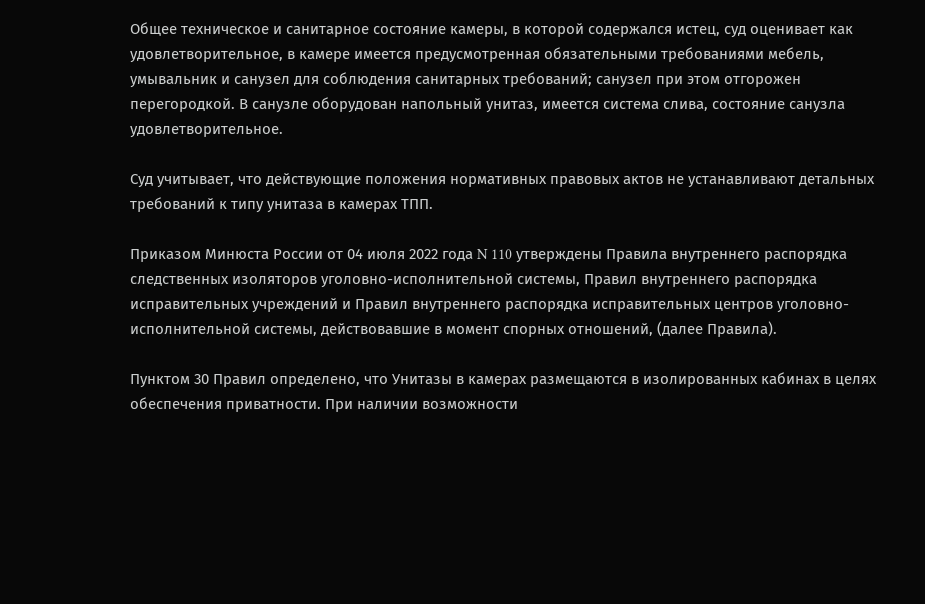Общее техническое и санитарное состояние камеры, в которой содержался истец, суд оценивает как удовлетворительное, в камере имеется предусмотренная обязательными требованиями мебель, умывальник и санузел для соблюдения санитарных требований; санузел при этом отгорожен перегородкой. В санузле оборудован напольный унитаз, имеется система слива, состояние санузла удовлетворительное.

Суд учитывает, что действующие положения нормативных правовых актов не устанавливают детальных требований к типу унитаза в камерах ТПП.

Приказом Минюста России от 04 июля 2022 года N 110 утверждены Правила внутреннего распорядка следственных изоляторов уголовно-исполнительной системы, Правил внутреннего распорядка исправительных учреждений и Правил внутреннего распорядка исправительных центров уголовно-исполнительной системы, действовавшие в момент спорных отношений, (далее Правила).

Пунктом 30 Правил определено, что Унитазы в камерах размещаются в изолированных кабинах в целях обеспечения приватности. При наличии возможности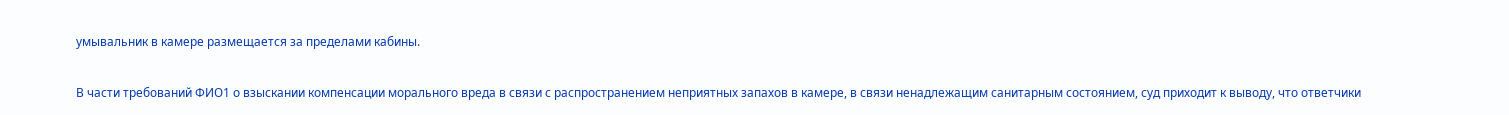умывальник в камере размещается за пределами кабины.

В части требований ФИО1 о взыскании компенсации морального вреда в связи с распространением неприятных запахов в камере, в связи ненадлежащим санитарным состоянием, суд приходит к выводу, что ответчики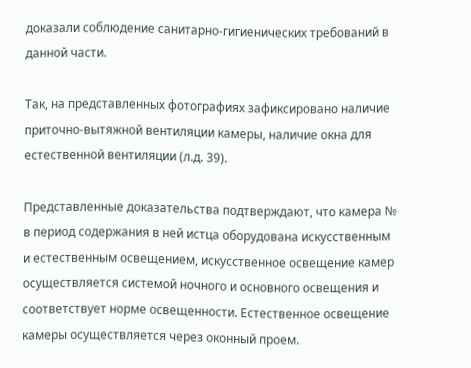доказали соблюдение санитарно-гигиенических требований в данной части.

Так, на представленных фотографиях зафиксировано наличие приточно-вытяжной вентиляции камеры, наличие окна для естественной вентиляции (л.д. 39).

Представленные доказательства подтверждают, что камера № в период содержания в ней истца оборудована искусственным и естественным освещением, искусственное освещение камер осуществляется системой ночного и основного освещения и соответствует норме освещенности. Естественное освещение камеры осуществляется через оконный проем.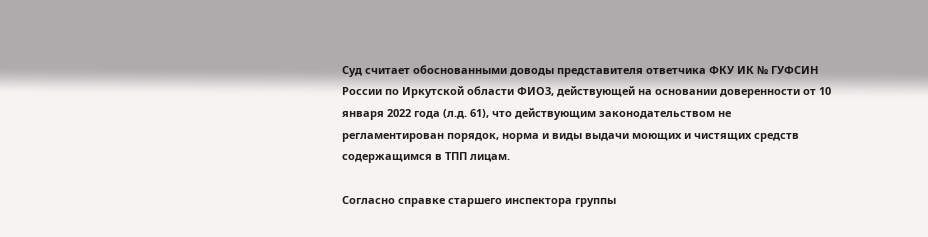Суд считает обоснованными доводы представителя ответчика ФКУ ИК № ГУФСИН России по Иркутской области ФИО3, действующей на основании доверенности от 10 января 2022 года (л.д. 61), что действующим законодательством не регламентирован порядок, норма и виды выдачи моющих и чистящих средств содержащимся в ТПП лицам.

Согласно справке старшего инспектора группы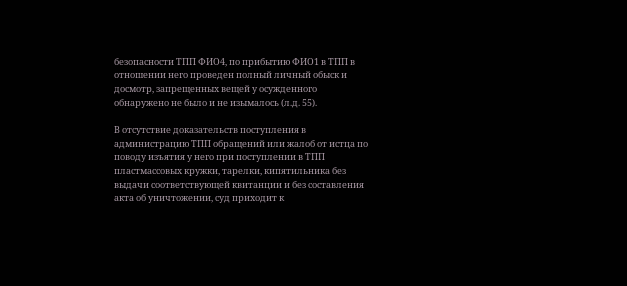безопасности ТПП ФИО4, по прибытию ФИО1 в ТПП в отношении него проведен полный личный обыск и досмотр, запрещенных вещей у осужденного обнаружено не было и не изымалось (л.д. 55).

В отсутствие доказательств поступления в администрацию ТПП обращений или жалоб от истца по поводу изъятия у него при поступлении в ТПП пластмассовых кружки, тарелки, кипятильника без выдачи соответствующей квитанции и без составления акта об уничтожении, суд приходит к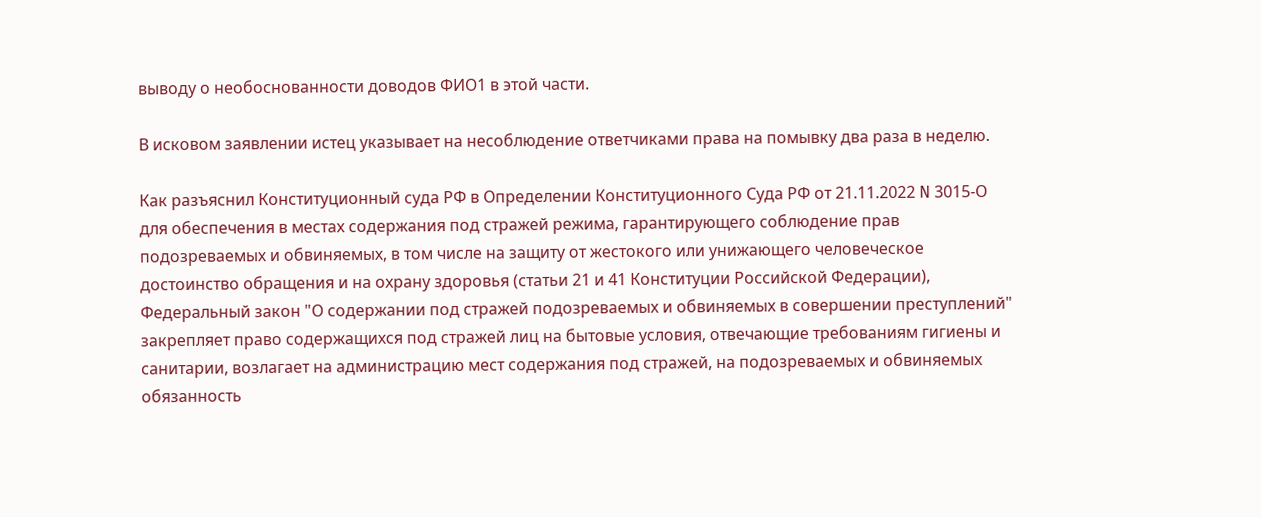выводу о необоснованности доводов ФИО1 в этой части.

В исковом заявлении истец указывает на несоблюдение ответчиками права на помывку два раза в неделю.

Как разъяснил Конституционный суда РФ в Определении Конституционного Суда РФ от 21.11.2022 N 3015-О для обеспечения в местах содержания под стражей режима, гарантирующего соблюдение прав подозреваемых и обвиняемых, в том числе на защиту от жестокого или унижающего человеческое достоинство обращения и на охрану здоровья (статьи 21 и 41 Конституции Российской Федерации), Федеральный закон "О содержании под стражей подозреваемых и обвиняемых в совершении преступлений" закрепляет право содержащихся под стражей лиц на бытовые условия, отвечающие требованиям гигиены и санитарии, возлагает на администрацию мест содержания под стражей, на подозреваемых и обвиняемых обязанность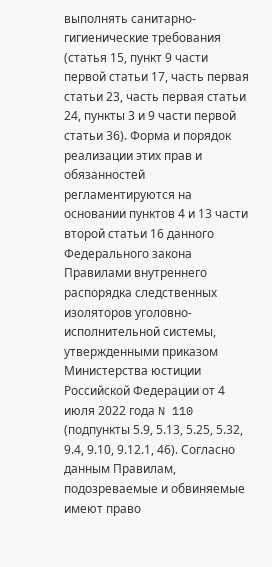выполнять санитарно-гигиенические требования (статья 15, пункт 9 части первой статьи 17, часть первая статьи 23, часть первая статьи 24, пункты 3 и 9 части первой статьи 36). Форма и порядок реализации этих прав и обязанностей регламентируются на основании пунктов 4 и 13 части второй статьи 16 данного Федерального закона Правилами внутреннего распорядка следственных изоляторов уголовно-исполнительной системы, утвержденными приказом Министерства юстиции Российской Федерации от 4 июля 2022 года N 110 (подпункты 5.9, 5.13, 5.25, 5.32, 9.4, 9.10, 9.12.1, 46). Согласно данным Правилам, подозреваемые и обвиняемые имеют право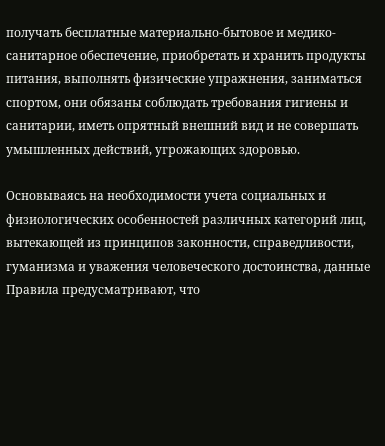получать бесплатные материально-бытовое и медико-санитарное обеспечение, приобретать и хранить продукты питания, выполнять физические упражнения, заниматься спортом, они обязаны соблюдать требования гигиены и санитарии, иметь опрятный внешний вид и не совершать умышленных действий, угрожающих здоровью.

Основываясь на необходимости учета социальных и физиологических особенностей различных категорий лиц, вытекающей из принципов законности, справедливости, гуманизма и уважения человеческого достоинства, данные Правила предусматривают, что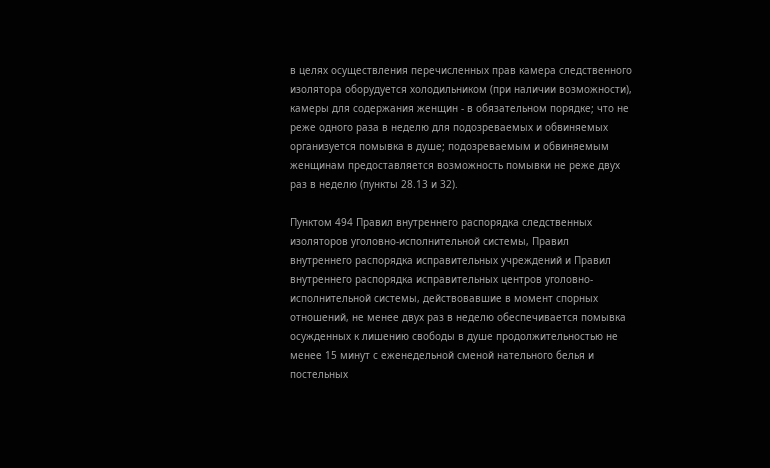в целях осуществления перечисленных прав камера следственного изолятора оборудуется холодильником (при наличии возможности), камеры для содержания женщин - в обязательном порядке; что не реже одного раза в неделю для подозреваемых и обвиняемых организуется помывка в душе; подозреваемым и обвиняемым женщинам предоставляется возможность помывки не реже двух раз в неделю (пункты 28.13 и 32).

Пунктом 494 Правил внутреннего распорядка следственных изоляторов уголовно-исполнительной системы, Правил внутреннего распорядка исправительных учреждений и Правил внутреннего распорядка исправительных центров уголовно-исполнительной системы, действовавшие в момент спорных отношений, не менее двух раз в неделю обеспечивается помывка осужденных к лишению свободы в душе продолжительностью не менее 15 минут с еженедельной сменой нательного белья и постельных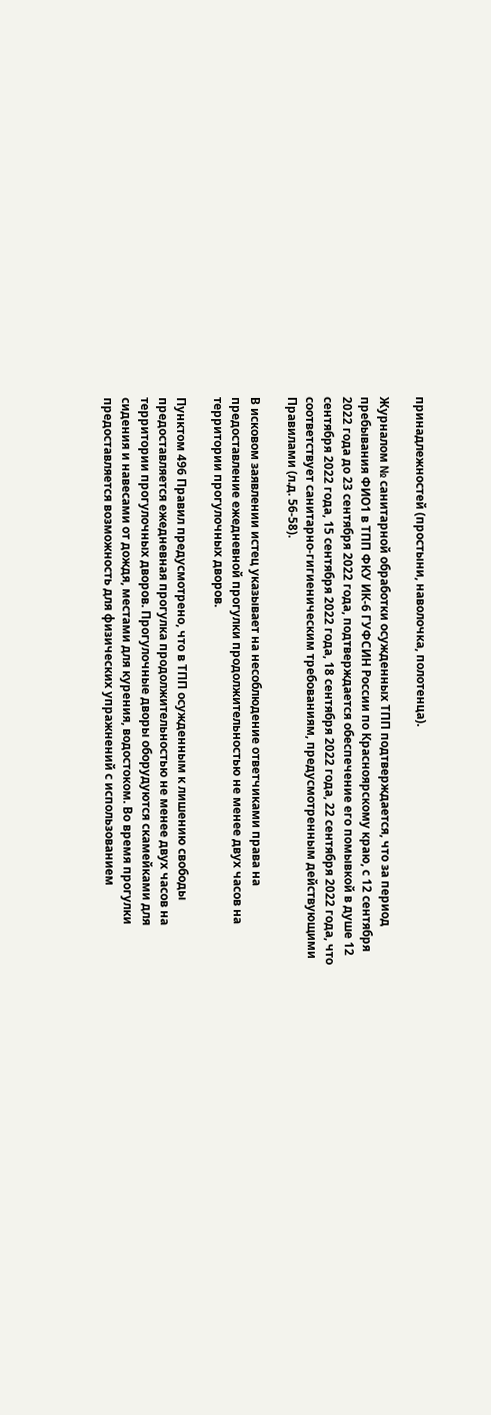принадлежностей (простыни, наволочка, полотенца).

Журналом № санитарной обработки осужденных ТПП подтверждается, что за период пребывания ФИО1 в ТПП ФКУ ИК-6 ГУФСИН России по Красноярскому краю, с 12 сентября 2022 года до 23 сентября 2022 года, подтверждается обеспечение его помывкой в душе 12 сентября 2022 года, 15 сентября 2022 года, 18 сентября 2022 года, 22 сентября 2022 года, что соответствует санитарно-гигиеническим требованиям, предусмотренным действующими Правилами (л.д. 56-58).

В исковом заявлении истец указывает на несоблюдение ответчиками права на предоставление ежедневной прогулки продолжительностью не менее двух часов на территории прогулочных дворов.

Пунктом 496 Правил предусмотрено, что в ТПП осужденным к лишению свободы предоставляется ежедневная прогулка продолжительностью не менее двух часов на территории прогулочных дворов. Прогулочные дворы оборудуются скамейками для сидения и навесами от дождя, местами для курения, водостоком. Во время прогулки предоставляется возможность для физических упражнений с использованием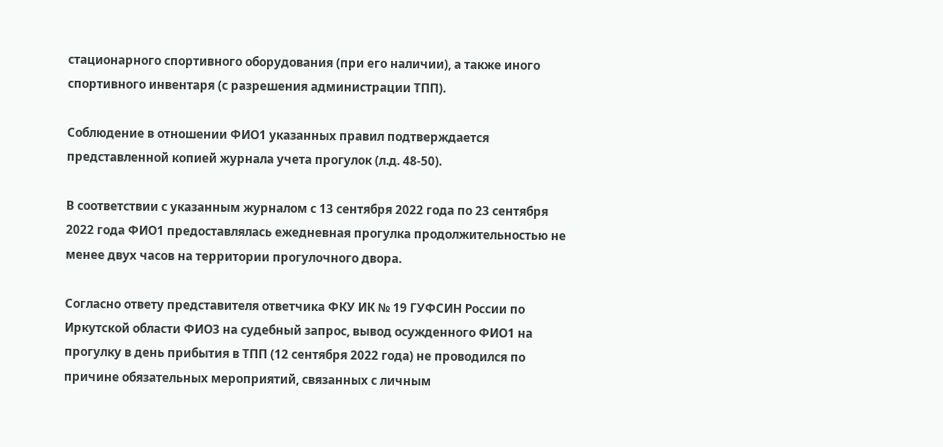стационарного спортивного оборудования (при его наличии), а также иного спортивного инвентаря (с разрешения администрации ТПП).

Соблюдение в отношении ФИО1 указанных правил подтверждается представленной копией журнала учета прогулок (л.д. 48-50).

В соответствии с указанным журналом с 13 сентября 2022 года по 23 сентября 2022 года ФИО1 предоставлялась ежедневная прогулка продолжительностью не менее двух часов на территории прогулочного двора.

Согласно ответу представителя ответчика ФКУ ИК № 19 ГУФСИН России по Иркутской области ФИО3 на судебный запрос, вывод осужденного ФИО1 на прогулку в день прибытия в ТПП (12 сентября 2022 года) не проводился по причине обязательных мероприятий, связанных с личным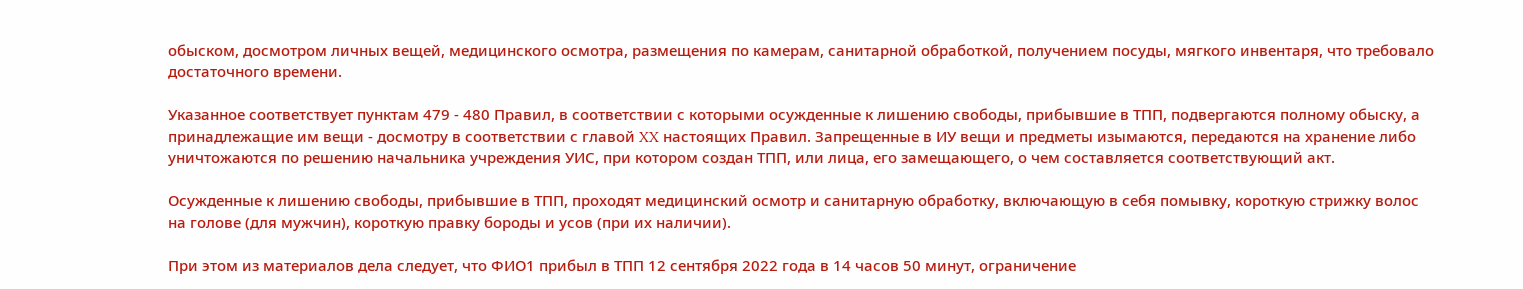обыском, досмотром личных вещей, медицинского осмотра, размещения по камерам, санитарной обработкой, получением посуды, мягкого инвентаря, что требовало достаточного времени.

Указанное соответствует пунктам 479 - 480 Правил, в соответствии с которыми осужденные к лишению свободы, прибывшие в ТПП, подвергаются полному обыску, а принадлежащие им вещи - досмотру в соответствии с главой XX настоящих Правил. Запрещенные в ИУ вещи и предметы изымаются, передаются на хранение либо уничтожаются по решению начальника учреждения УИС, при котором создан ТПП, или лица, его замещающего, о чем составляется соответствующий акт.

Осужденные к лишению свободы, прибывшие в ТПП, проходят медицинский осмотр и санитарную обработку, включающую в себя помывку, короткую стрижку волос на голове (для мужчин), короткую правку бороды и усов (при их наличии).

При этом из материалов дела следует, что ФИО1 прибыл в ТПП 12 сентября 2022 года в 14 часов 50 минут, ограничение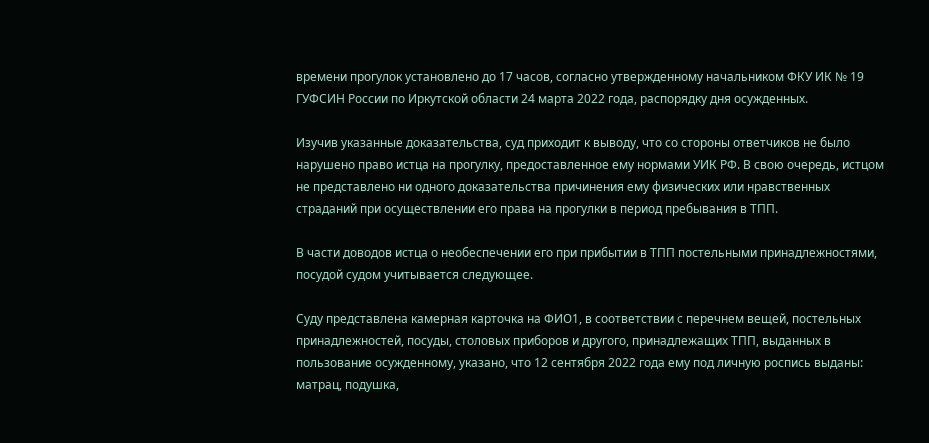времени прогулок установлено до 17 часов, согласно утвержденному начальником ФКУ ИК № 19 ГУФСИН России по Иркутской области 24 марта 2022 года, распорядку дня осужденных.

Изучив указанные доказательства, суд приходит к выводу, что со стороны ответчиков не было нарушено право истца на прогулку, предоставленное ему нормами УИК РФ. В свою очередь, истцом не представлено ни одного доказательства причинения ему физических или нравственных страданий при осуществлении его права на прогулки в период пребывания в ТПП.

В части доводов истца о необеспечении его при прибытии в ТПП постельными принадлежностями, посудой судом учитывается следующее.

Суду представлена камерная карточка на ФИО1, в соответствии с перечнем вещей, постельных принадлежностей, посуды, столовых приборов и другого, принадлежащих ТПП, выданных в пользование осужденному, указано, что 12 сентября 2022 года ему под личную роспись выданы: матрац, подушка,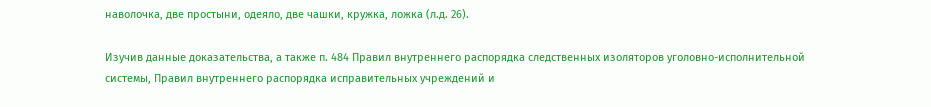наволочка, две простыни, одеяло, две чашки, кружка, ложка (л.д. 26).

Изучив данные доказательства, а также п. 484 Правил внутреннего распорядка следственных изоляторов уголовно-исполнительной системы, Правил внутреннего распорядка исправительных учреждений и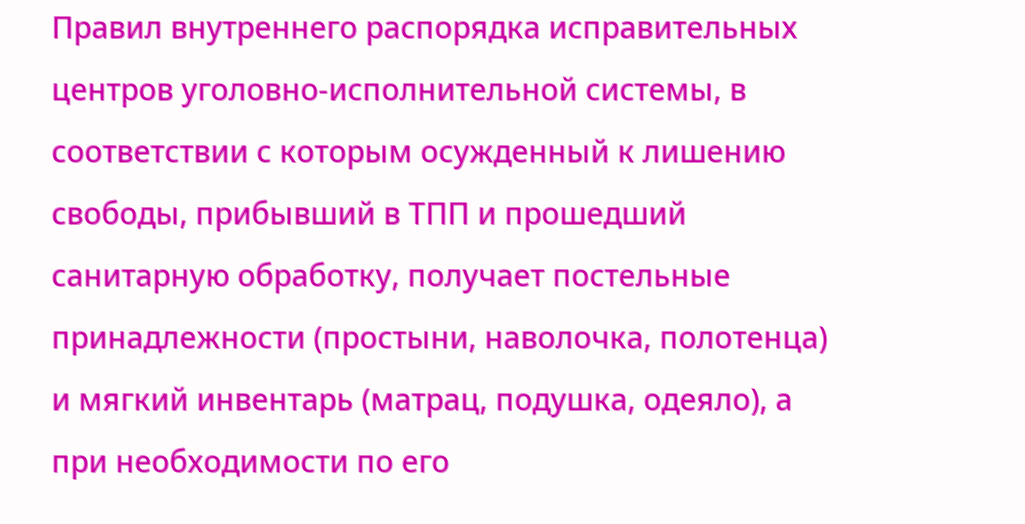Правил внутреннего распорядка исправительных центров уголовно-исполнительной системы, в соответствии с которым осужденный к лишению свободы, прибывший в ТПП и прошедший санитарную обработку, получает постельные принадлежности (простыни, наволочка, полотенца) и мягкий инвентарь (матрац, подушка, одеяло), а при необходимости по его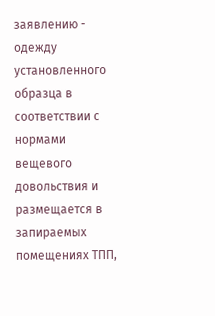заявлению - одежду установленного образца в соответствии с нормами вещевого довольствия и размещается в запираемых помещениях ТПП,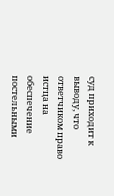суд приходит к выводу, что ответчиком право истца на обеспечение постельными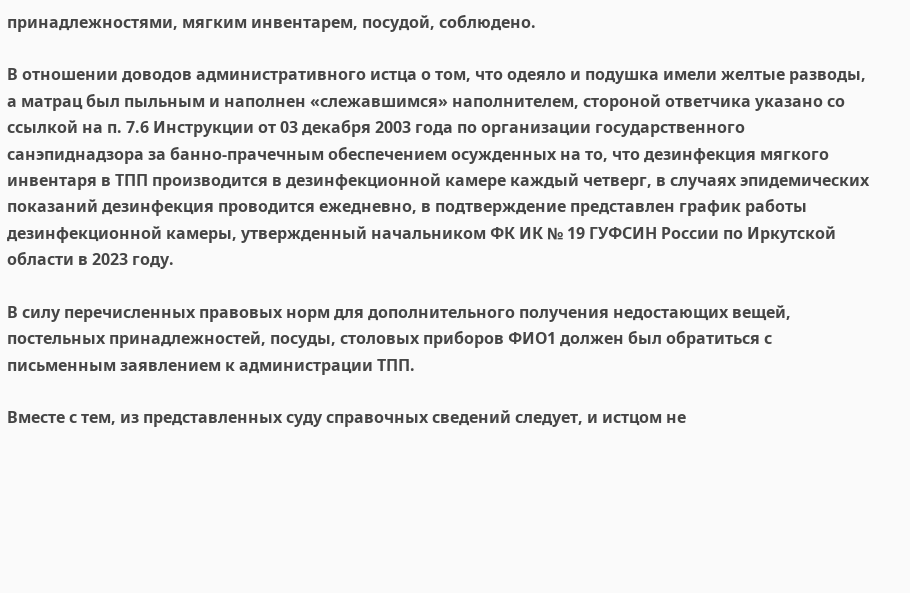принадлежностями, мягким инвентарем, посудой, соблюдено.

В отношении доводов административного истца о том, что одеяло и подушка имели желтые разводы, а матрац был пыльным и наполнен «слежавшимся» наполнителем, стороной ответчика указано со ссылкой на п. 7.6 Инструкции от 03 декабря 2003 года по организации государственного санэпиднадзора за банно-прачечным обеспечением осужденных на то, что дезинфекция мягкого инвентаря в ТПП производится в дезинфекционной камере каждый четверг, в случаях эпидемических показаний дезинфекция проводится ежедневно, в подтверждение представлен график работы дезинфекционной камеры, утвержденный начальником ФК ИК № 19 ГУФСИН России по Иркутской области в 2023 году.

В силу перечисленных правовых норм для дополнительного получения недостающих вещей, постельных принадлежностей, посуды, столовых приборов ФИО1 должен был обратиться с письменным заявлением к администрации ТПП.

Вместе с тем, из представленных суду справочных сведений следует, и истцом не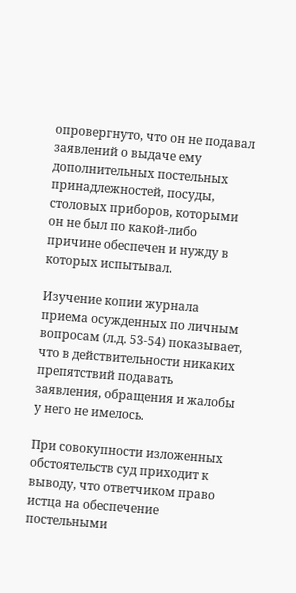опровергнуто, что он не подавал заявлений о выдаче ему дополнительных постельных принадлежностей, посуды, столовых приборов, которыми он не был по какой-либо причине обеспечен и нужду в которых испытывал.

Изучение копии журнала приема осужденных по личным вопросам (л.д. 53-54) показывает, что в действительности никаких препятствий подавать заявления, обращения и жалобы у него не имелось.

При совокупности изложенных обстоятельств суд приходит к выводу, что ответчиком право истца на обеспечение постельными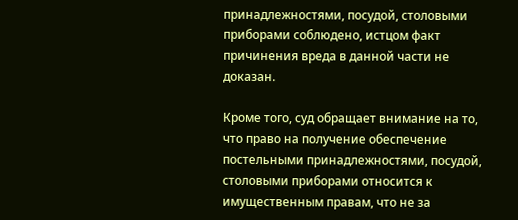принадлежностями, посудой, столовыми приборами соблюдено, истцом факт причинения вреда в данной части не доказан.

Кроме того, суд обращает внимание на то, что право на получение обеспечение постельными принадлежностями, посудой, столовыми приборами относится к имущественным правам, что не за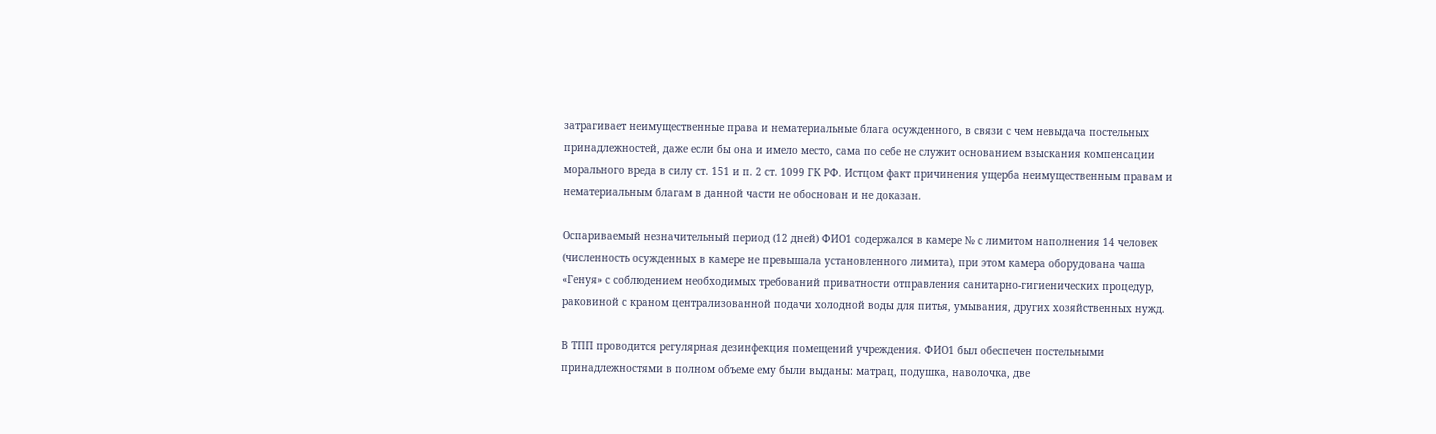затрагивает неимущественные права и нематериальные блага осужденного, в связи с чем невыдача постельных принадлежностей, даже если бы она и имело место, сама по себе не служит основанием взыскания компенсации морального вреда в силу ст. 151 и п. 2 ст. 1099 ГК РФ. Истцом факт причинения ущерба неимущественным правам и нематериальным благам в данной части не обоснован и не доказан.

Оспариваемый незначительный период (12 дней) ФИО1 содержался в камере № с лимитом наполнения 14 человек (численность осужденных в камере не превышала установленного лимита), при этом камера оборудована чаша «Генуя» с соблюдением необходимых требований приватности отправления санитарно-гигиенических процедур, раковиной с краном централизованной подачи холодной воды для питья, умывания, других хозяйственных нужд.

В ТПП проводится регулярная дезинфекция помещений учреждения. ФИО1 был обеспечен постельными принадлежностями в полном объеме ему были выданы: матрац, подушка, наволочка, две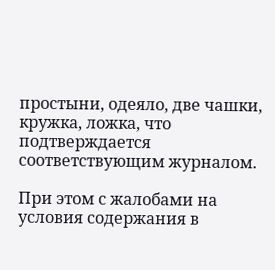простыни, одеяло, две чашки, кружка, ложка, что подтверждается соответствующим журналом.

При этом с жалобами на условия содержания в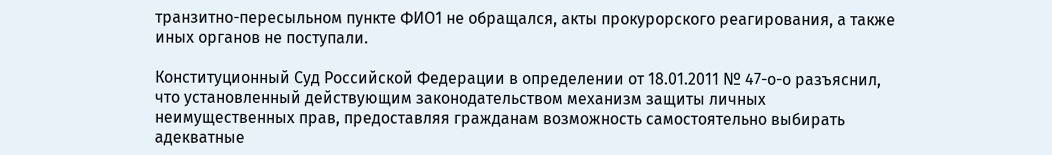транзитно-пересыльном пункте ФИО1 не обращался, акты прокурорского реагирования, а также иных органов не поступали.

Конституционный Суд Российской Федерации в определении от 18.01.2011 № 47-о-о разъяснил, что установленный действующим законодательством механизм защиты личных неимущественных прав, предоставляя гражданам возможность самостоятельно выбирать адекватные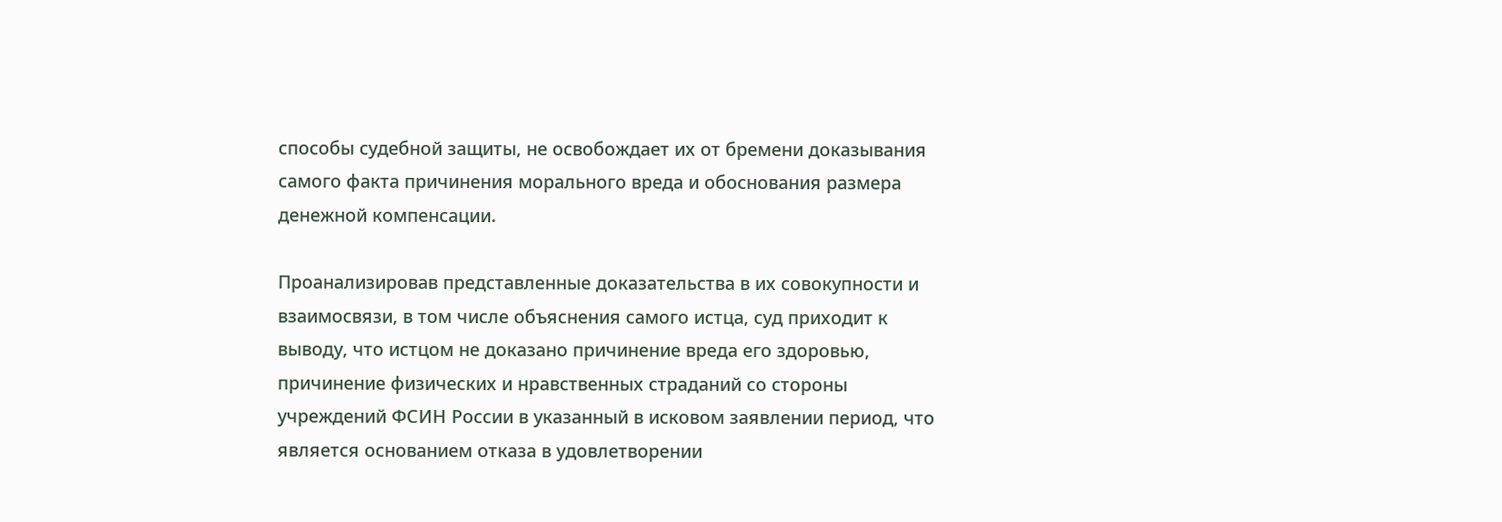способы судебной защиты, не освобождает их от бремени доказывания самого факта причинения морального вреда и обоснования размера денежной компенсации.

Проанализировав представленные доказательства в их совокупности и взаимосвязи, в том числе объяснения самого истца, суд приходит к выводу, что истцом не доказано причинение вреда его здоровью, причинение физических и нравственных страданий со стороны учреждений ФСИН России в указанный в исковом заявлении период, что является основанием отказа в удовлетворении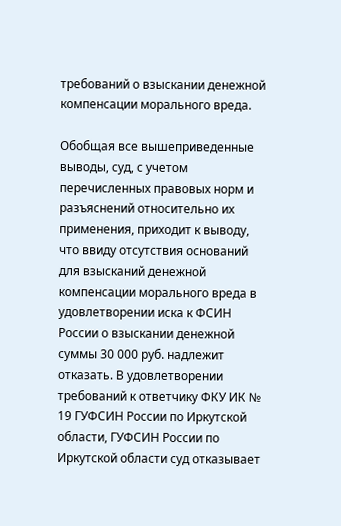требований о взыскании денежной компенсации морального вреда.

Обобщая все вышеприведенные выводы, суд, с учетом перечисленных правовых норм и разъяснений относительно их применения, приходит к выводу, что ввиду отсутствия оснований для взысканий денежной компенсации морального вреда в удовлетворении иска к ФСИН России о взыскании денежной суммы 30 000 руб. надлежит отказать. В удовлетворении требований к ответчику ФКУ ИК № 19 ГУФСИН России по Иркутской области, ГУФСИН России по Иркутской области суд отказывает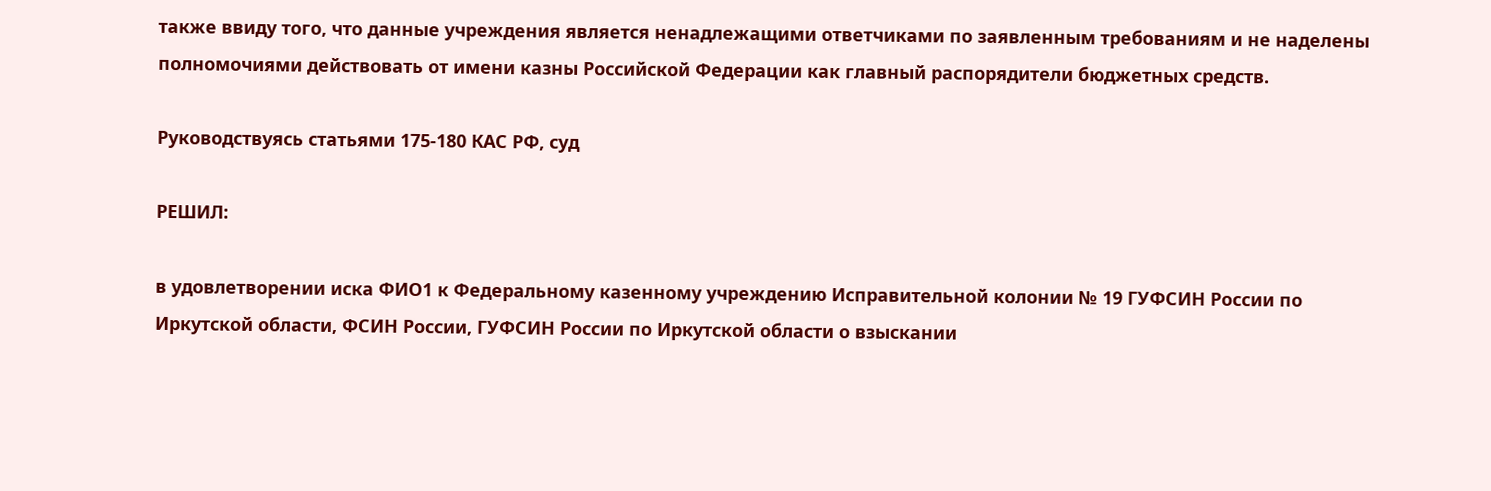также ввиду того, что данные учреждения является ненадлежащими ответчиками по заявленным требованиям и не наделены полномочиями действовать от имени казны Российской Федерации как главный распорядители бюджетных средств.

Руководствуясь статьями 175-180 КАС РФ, суд

РЕШИЛ:

в удовлетворении иска ФИО1 к Федеральному казенному учреждению Исправительной колонии № 19 ГУФСИН России по Иркутской области, ФСИН России, ГУФСИН России по Иркутской области о взыскании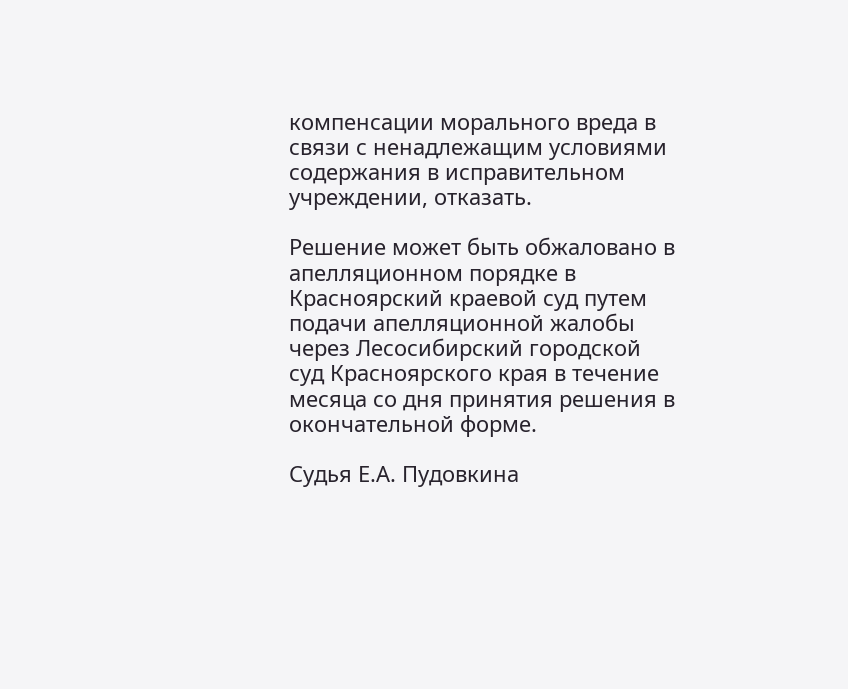компенсации морального вреда в связи с ненадлежащим условиями содержания в исправительном учреждении, отказать.

Решение может быть обжаловано в апелляционном порядке в Красноярский краевой суд путем подачи апелляционной жалобы через Лесосибирский городской суд Красноярского края в течение месяца со дня принятия решения в окончательной форме.

Судья Е.А. Пудовкина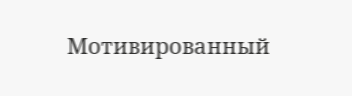Мотивированный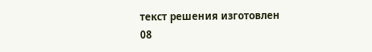текст решения изготовлен 08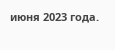июня 2023 года.